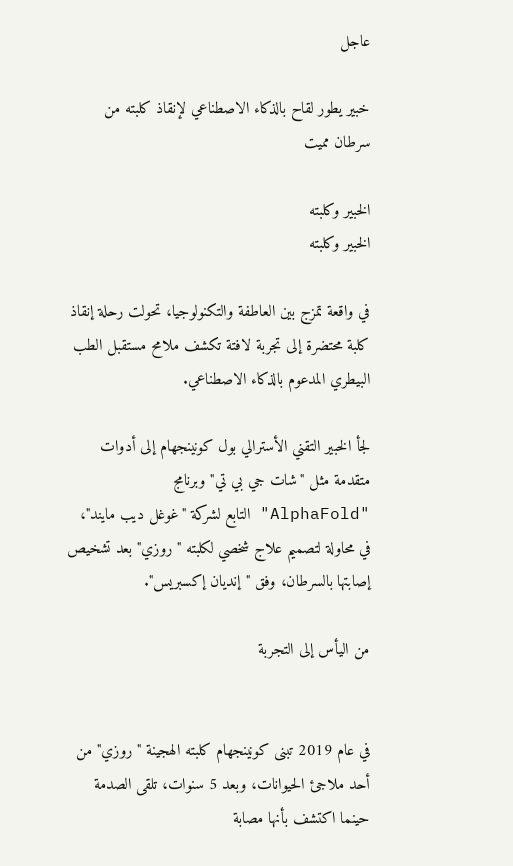عاجل

خبير يطور لقاح بالذكاء الاصطناعي لإنقاذ كلبته من سرطان مميت

الخبير وكلبته
الخبير وكلبته

في واقعة تمزج بين العاطفة والتكنولوجيا، تحولت رحلة إنقاذ كلبة محتضرة إلى تجربة لافتة تكشف ملامح مستقبل الطب البيطري المدعوم بالذكاء الاصطناعي.

لجأ الخبير التقني الأسترالي بول كونينجهام إلى أدوات متقدمة مثل "شات جي بي تي" وبرنامج "AlphaFold" التابع لشركة "غوغل ديب مايند"، في محاولة لتصميم علاج شخصي لكلبته "روزي" بعد تشخيص إصابتها بالسرطان، وفق "إنديان إكسبريس".

من اليأس إلى التجربة


في عام 2019 تبنى كونينجهام كلبته الهجينة "روزي" من أحد ملاجئ الحيوانات، وبعد 5 سنوات، تلقى الصدمة حينما اكتشف بأنها مصابة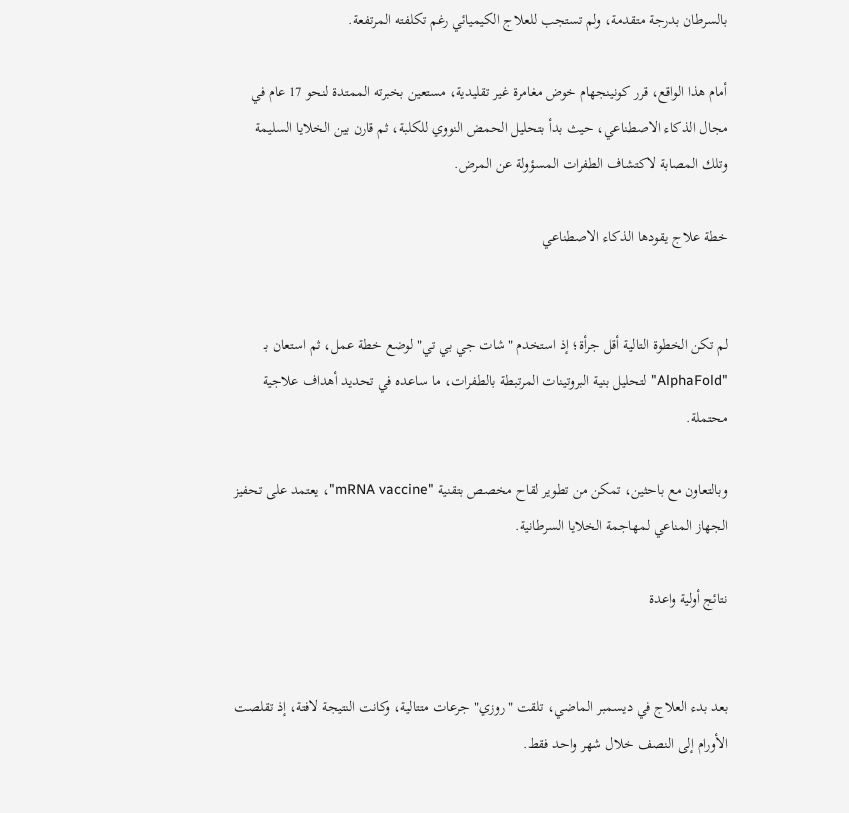بالسرطان بدرجة متقدمة، ولم تستجب للعلاج الكيميائي رغم تكلفته المرتفعة.

أمام هذا الواقع، قرر كونينجهام خوض مغامرة غير تقليدية، مستعين بخبرته الممتدة لنحو 17 عام في مجال الذكاء الاصطناعي، حيث بدأ بتحليل الحمض النووي للكلبة، ثم قارن بين الخلايا السليمة وتلك المصابة لاكتشاف الطفرات المسؤولة عن المرض.

خطة علاج يقودها الذكاء الاصطناعي


لم تكن الخطوة التالية أقل جرأة؛ إذ استخدم "شات جي بي تي" لوضع خطة عمل، ثم استعان بـ "AlphaFold" لتحليل بنية البروتينات المرتبطة بالطفرات، ما ساعده في تحديد أهداف علاجية محتملة.

وبالتعاون مع باحثين، تمكن من تطوير لقاح مخصص بتقنية "mRNA vaccine"، يعتمد على تحفيز الجهاز المناعي لمهاجمة الخلايا السرطانية.

نتائج أولية واعدة


بعد بدء العلاج في ديسمبر الماضي، تلقت "روزي" جرعات متتالية، وكانت النتيجة لافتة، إذ تقلصت الأورام إلى النصف خلال شهر واحد فقط.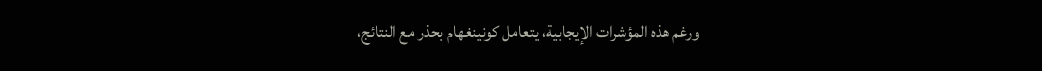ورغم هذه المؤشرات الإيجابية، يتعامل كونينغهام بحذر مع النتائج،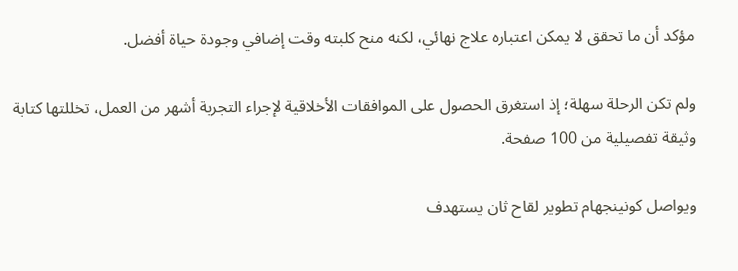مؤكد أن ما تحقق لا يمكن اعتباره علاج نهائي، لكنه منح كلبته وقت إضافي وجودة حياة أفضل.

ولم تكن الرحلة سهلة؛ إذ استغرق الحصول على الموافقات الأخلاقية لإجراء التجربة أشهر من العمل، تخللتها كتابة وثيقة تفصيلية من 100 صفحة.

ويواصل كونينجهام تطوير لقاح ثان يستهدف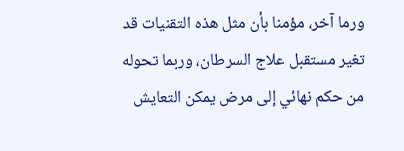ورما آخر، مؤمنا بأن مثل هذه التقنيات قد تغير مستقبل علاج السرطان، وربما تحوله من حكم نهائي إلى مرض يمكن التعايش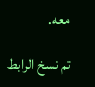معه.

تم نسخ الرابط